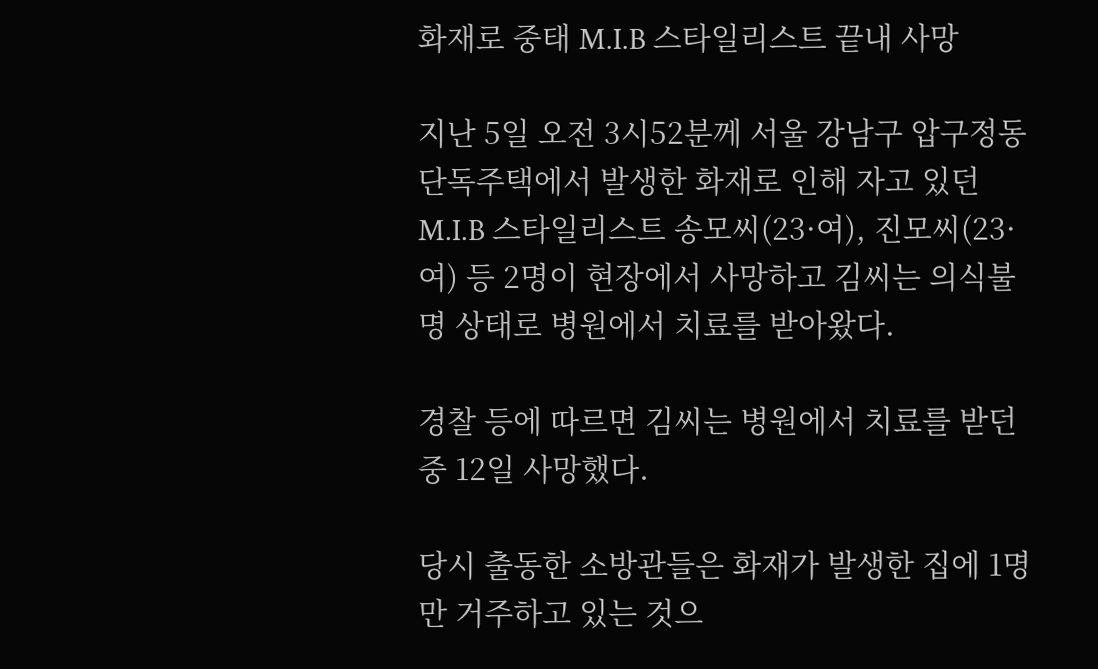화재로 중태 M.I.B 스타일리스트 끝내 사망

지난 5일 오전 3시52분께 서울 강남구 압구정동 단독주택에서 발생한 화재로 인해 자고 있던 M.I.B 스타일리스트 송모씨(23·여), 진모씨(23·여) 등 2명이 현장에서 사망하고 김씨는 의식불명 상태로 병원에서 치료를 받아왔다.

경찰 등에 따르면 김씨는 병원에서 치료를 받던 중 12일 사망했다.

당시 출동한 소방관들은 화재가 발생한 집에 1명만 거주하고 있는 것으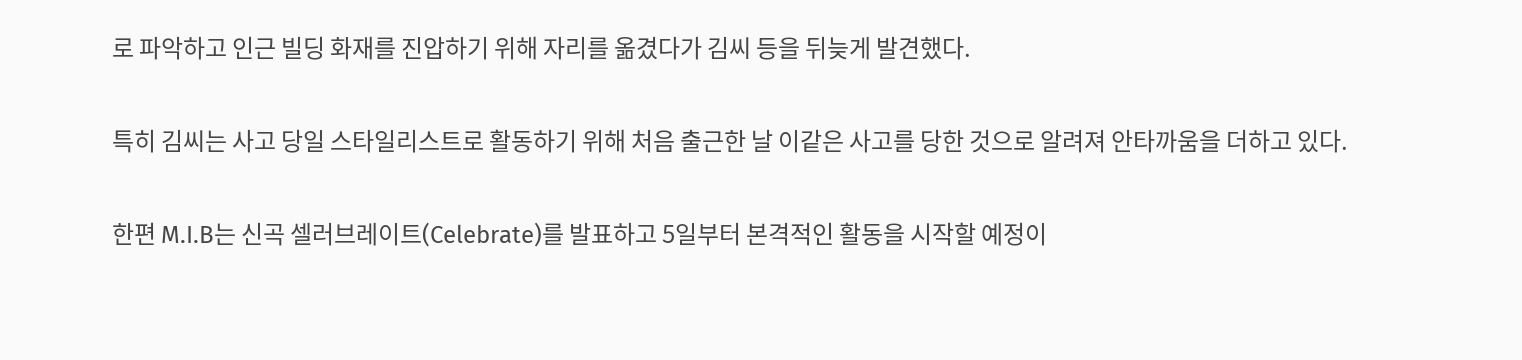로 파악하고 인근 빌딩 화재를 진압하기 위해 자리를 옮겼다가 김씨 등을 뒤늦게 발견했다.

특히 김씨는 사고 당일 스타일리스트로 활동하기 위해 처음 출근한 날 이같은 사고를 당한 것으로 알려져 안타까움을 더하고 있다.

한편 M.I.B는 신곡 셀러브레이트(Celebrate)를 발표하고 5일부터 본격적인 활동을 시작할 예정이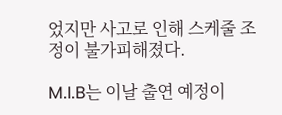었지만 사고로 인해 스케줄 조정이 불가피해졌다.

M.I.B는 이날 출연 예정이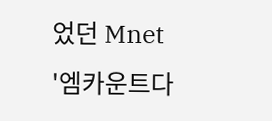었던 Mnet '엠카운트다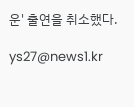운' 출연을 취소했다.

ys27@news1.kr